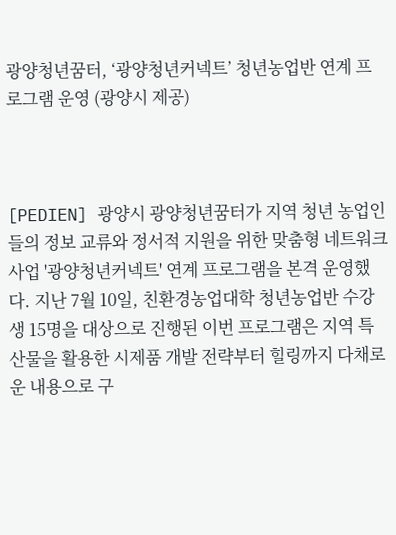광양청년꿈터, ‘광양청년커넥트’ 청년농업반 연계 프로그램 운영 (광양시 제공)



[PEDIEN] 광양시 광양청년꿈터가 지역 청년 농업인들의 정보 교류와 정서적 지원을 위한 맞춤형 네트워크 사업 '광양청년커넥트' 연계 프로그램을 본격 운영했다. 지난 7월 10일, 친환경농업대학 청년농업반 수강생 15명을 대상으로 진행된 이번 프로그램은 지역 특산물을 활용한 시제품 개발 전략부터 힐링까지 다채로운 내용으로 구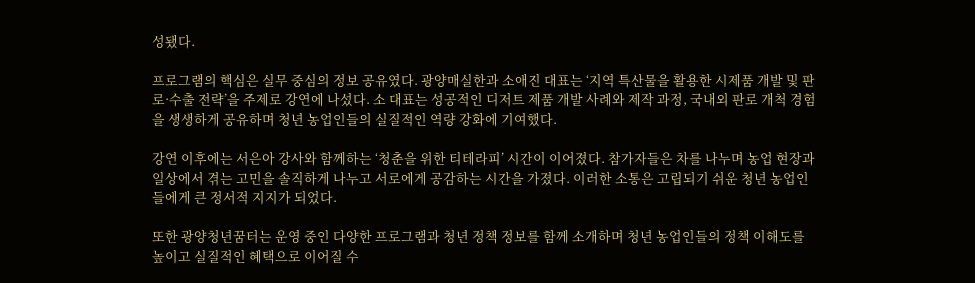성됐다.

프로그램의 핵심은 실무 중심의 정보 공유였다. 광양매실한과 소애진 대표는 ‘지역 특산물을 활용한 시제품 개발 및 판로·수출 전략’을 주제로 강연에 나섰다. 소 대표는 성공적인 디저트 제품 개발 사례와 제작 과정, 국내외 판로 개척 경험을 생생하게 공유하며 청년 농업인들의 실질적인 역량 강화에 기여했다.

강연 이후에는 서은아 강사와 함께하는 ‘청춘을 위한 티테라피’ 시간이 이어졌다. 참가자들은 차를 나누며 농업 현장과 일상에서 겪는 고민을 솔직하게 나누고 서로에게 공감하는 시간을 가졌다. 이러한 소통은 고립되기 쉬운 청년 농업인들에게 큰 정서적 지지가 되었다.

또한 광양청년꿈터는 운영 중인 다양한 프로그램과 청년 정책 정보를 함께 소개하며 청년 농업인들의 정책 이해도를 높이고 실질적인 혜택으로 이어질 수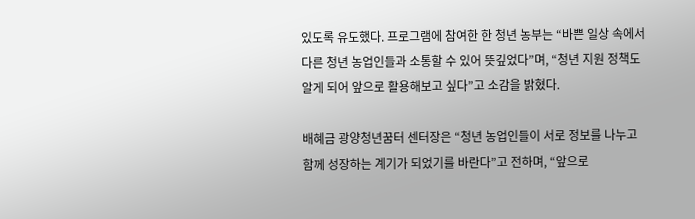있도록 유도했다. 프로그램에 참여한 한 청년 농부는 “바쁜 일상 속에서 다른 청년 농업인들과 소통할 수 있어 뜻깊었다”며, “청년 지원 정책도 알게 되어 앞으로 활용해보고 싶다”고 소감을 밝혔다.

배혜금 광양청년꿈터 센터장은 “청년 농업인들이 서로 정보를 나누고 함께 성장하는 계기가 되었기를 바란다”고 전하며, “앞으로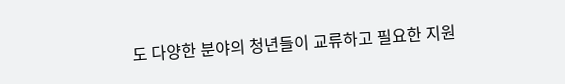도 다양한 분야의 청년들이 교류하고 필요한 지원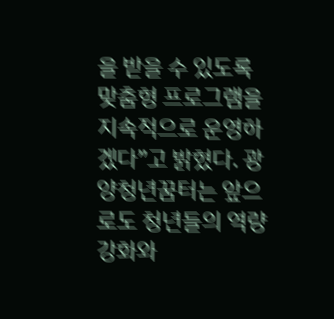을 받을 수 있도록 맞춤형 프로그램을 지속적으로 운영하겠다”고 밝혔다. 광양청년꿈터는 앞으로도 청년들의 역량 강화와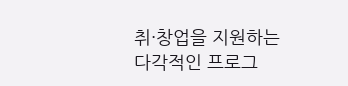취·창업을 지원하는 다각적인 프로그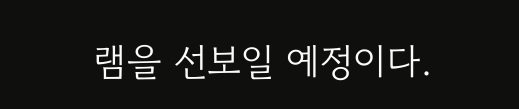램을 선보일 예정이다.